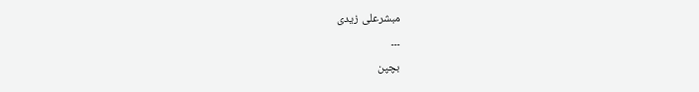مبشرعلی زیدی
۔۔۔
بچپن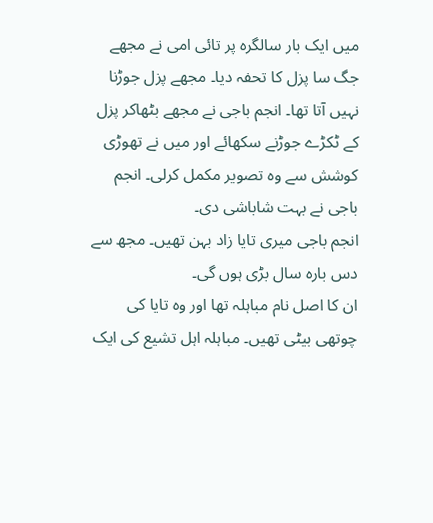میں ایک بار سالگرہ پر تائی امی نے مجھے جگ سا پزل کا تحفہ دیا۔ مجھے پزل جوڑنا نہیں آتا تھا۔ انجم باجی نے مجھے بٹھاکر پزل کے ٹکڑے جوڑنے سکھائے اور میں نے تھوڑی کوشش سے وہ تصویر مکمل کرلی۔ انجم باجی نے بہت شاباشی دی۔
انجم باجی میری تایا زاد بہن تھیں۔ مجھ سے دس بارہ سال بڑی ہوں گی۔
ان کا اصل نام مباہلہ تھا اور وہ تایا کی چوتھی بیٹی تھیں۔ مباہلہ اہل تشیع کی ایک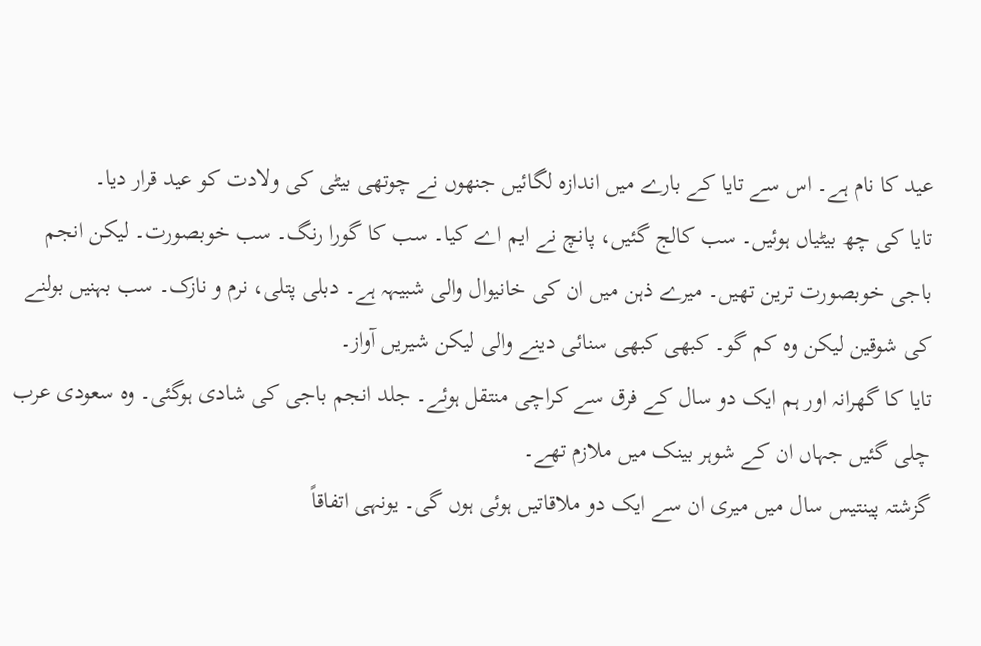عید کا نام ہے۔ اس سے تایا کے بارے میں اندازہ لگائیں جنھوں نے چوتھی بیٹی کی ولادت کو عید قرار دیا۔
تایا کی چھ بیٹیاں ہوئیں۔ سب کالج گئیں، پانچ نے ایم اے کیا۔ سب کا گورا رنگ۔ سب خوبصورت۔ لیکن انجم باجی خوبصورت ترین تھیں۔ میرے ذہن میں ان کی خانیوال والی شبیہہ ہے۔ دبلی پتلی، نرم و نازک۔ سب بہنیں بولنے کی شوقین لیکن وہ کم گو۔ کبھی کبھی سنائی دینے والی لیکن شیریں آواز۔
تایا کا گھرانہ اور ہم ایک دو سال کے فرق سے کراچی منتقل ہوئے۔ جلد انجم باجی کی شادی ہوگئی۔ وہ سعودی عرب چلی گئیں جہاں ان کے شوہر بینک میں ملازم تھے۔
گزشتہ پینتیس سال میں میری ان سے ایک دو ملاقاتیں ہوئی ہوں گی۔ یونہی اتفاقاً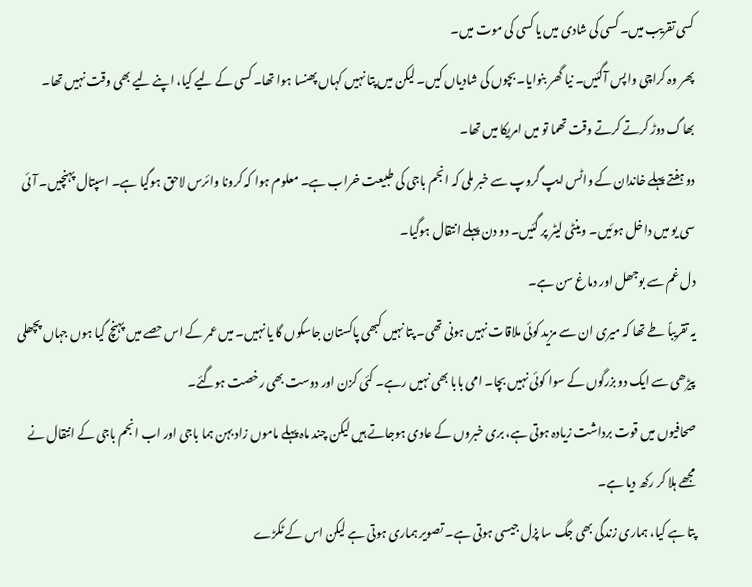کسی تقریب میں۔ کسی کی شادی میں یا کسی کی موت میں۔
پھر وہ کراچی واپس آگئیں۔ نیا گھر بنوایا۔ بچوں کی شادیاں کیں۔ لیکن میں پتا نہیں کہاں پھنسا ہوا تھا۔ کسی کے لیے کیا، اپنے لیے بھی وقت نہیں تھا۔ بھاگ دوڑ کرتے کرتے وقت تھما تو میں امریکا میں تھا۔
دو ہفتے پہلے خاندان کے واٹس ایپ گروپ سے خبر ملی کہ انجم باجی کی طبیعت خراب ہے۔ معلوم ہوا کہ کرونا وائرس لاحق ہوگیا ہے۔ اسپتال پہنچیں۔ آئی سی یو میں داخل ہوئیں۔ وینٹی لیٹر پر گئیں۔ دو دن پہلے انتقال ہوگیا۔
دل غم سے بوجھل اور دماغ سن ہے۔
یہ تقریباً طے تھا کہ میری ان سے مزید کوئی ملاقات نہیں ہونی تھی۔ پتا نہیں کبھی پاکستان جاسکوں گا یا نہیں۔ میں عمر کے اس حصے میں پہنچ گیا ہوں جہاں پچھلی پیڑھی سے ایک دو بزرگوں کے سوا کوئی نہیں بچا۔ امی بابا بھی نہیں رہے۔ کئی کزن اور دوست بھی رخصت ہوگئے۔
صحافیوں میں قوت برداشت زیادہ ہوتی ہے، بری خبروں کے عادی ہوجاتے ہیں لیکن چند ماہ پہلے ماموں زاد بہن ہما باجی اور اب انجم باجی کے انتقال نے مجھے ہلا کر رکھ دیا ہے۔
پتا ہے کیا، ہماری زندگی بھی جگ سا پزل جیسی ہوتی ہے۔ تصویر ہماری ہوتی ہے لیکن اس کے ٹکڑے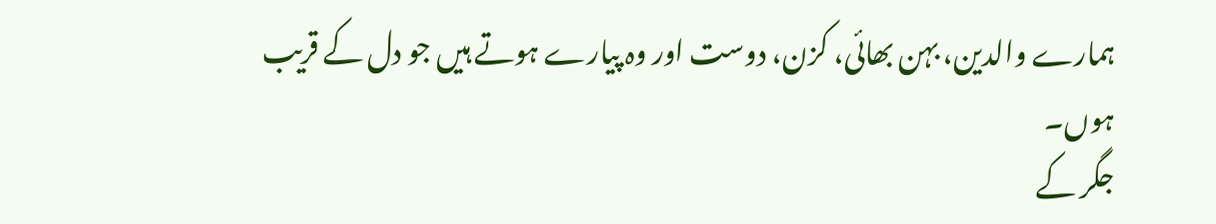ہمارے والدین، بہن بھائی، کزن، دوست اور وہ پیارے ہوتے ہیں جو دل کے قریب ہوں۔
جگر کے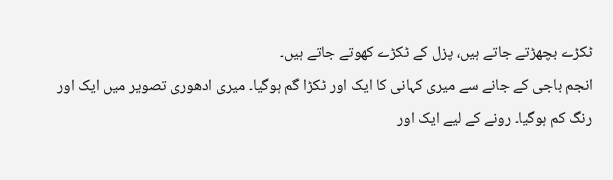ٹکڑے بچھڑتے جاتے ہیں، پزل کے ٹکڑے کھوتے جاتے ہیں۔
انجم باجی کے جانے سے میری کہانی کا ایک اور ٹکڑا گم ہوگیا۔ میری ادھوری تصویر میں ایک اور رنگ کم ہوگیا۔ رونے کے لیے ایک اور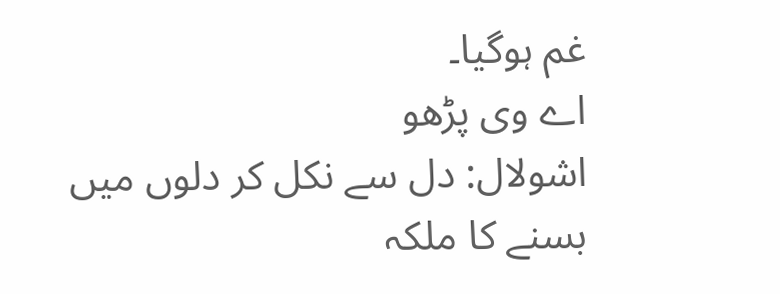غم ہوگیا۔
اے وی پڑھو
اشولال: دل سے نکل کر دلوں میں بسنے کا ملکہ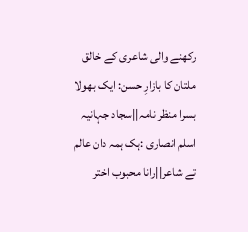رکھنے والی شاعری کے خالق
ملتان کا بازارِ حسن: ایک بھولا بسرا منظر نامہ||سجاد جہانیہ
اسلم انصاری :ہک ہمہ دان عالم تے شاعر||رانا محبوب اختر